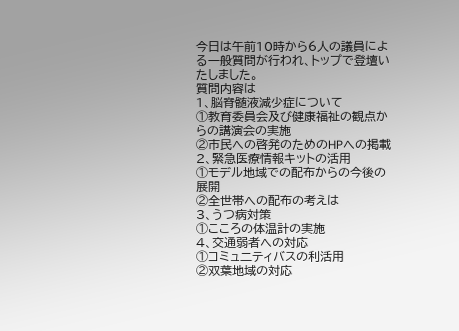今日は午前10時から6人の議員による一般質問が行われ、トップで登壇いたしました。
質問内容は
1、脳脊髄液減少症について
①教育委員会及び健康福祉の観点からの講演会の実施
②市民への啓発のためのHPへの掲載
2、緊急医療情報キットの活用
①モデル地域での配布からの今後の展開
②全世帯への配布の考えは
3、うつ病対策
①こころの体温計の実施
4、交通弱者への対応
①コミュ二ティバスの利活用
②双葉地域の対応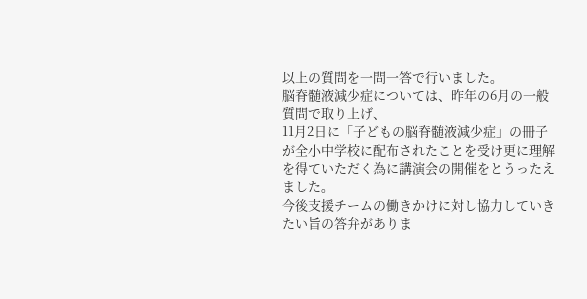以上の質問を一問一答で行いました。
脳脊髄液減少症については、昨年の6月の一般質問で取り上げ、
11月2日に「子どもの脳脊髄液減少症」の冊子が全小中学校に配布されたことを受け更に理解を得ていただく為に講演会の開催をとうったえました。
今後支援チームの働きかけに対し協力していきたい旨の答弁がありま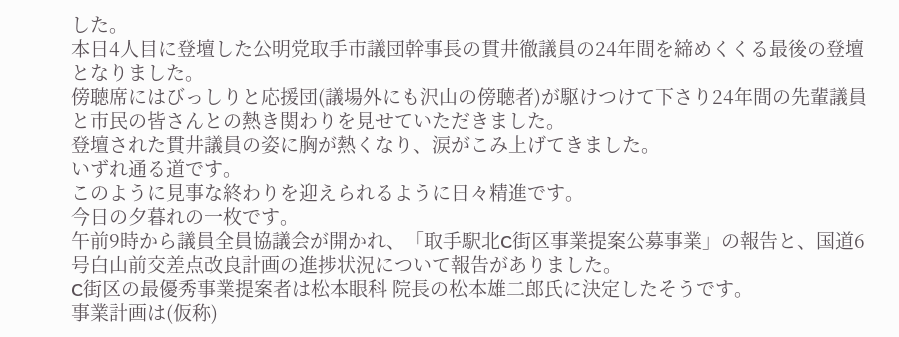した。
本日4人目に登壇した公明党取手市議団幹事長の貫井徹議員の24年間を締めくくる最後の登壇となりました。
傍聴席にはびっしりと応援団(議場外にも沢山の傍聴者)が駆けつけて下さり24年間の先輩議員と市民の皆さんとの熱き関わりを見せていただきました。
登壇された貫井議員の姿に胸が熱くなり、涙がこみ上げてきました。
いずれ通る道です。
このように見事な終わりを迎えられるように日々精進です。
今日の夕暮れの一枚です。
午前9時から議員全員協議会が開かれ、「取手駅北C街区事業提案公募事業」の報告と、国道6号白山前交差点改良計画の進捗状況について報告がありました。
C街区の最優秀事業提案者は松本眼科 院長の松本雄二郎氏に決定したそうです。
事業計画は(仮称)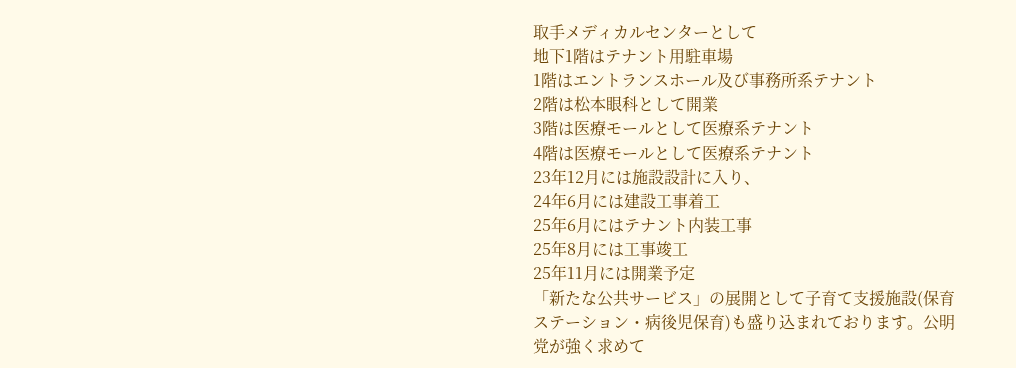取手メディカルセンターとして
地下1階はテナント用駐車場
1階はエントランスホール及び事務所系テナント
2階は松本眼科として開業
3階は医療モールとして医療系テナント
4階は医療モールとして医療系テナント
23年12月には施設設計に入り、
24年6月には建設工事着工
25年6月にはテナント内装工事
25年8月には工事竣工
25年11月には開業予定
「新たな公共サービス」の展開として子育て支援施設(保育ステーション・病後児保育)も盛り込まれております。公明党が強く求めて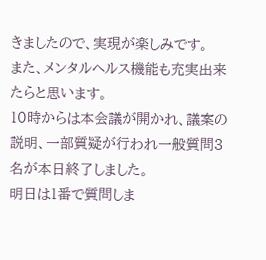きましたので、実現が楽しみです。
また、メンタルヘルス機能も充実出来たらと思います。
10時からは本会議が開かれ、議案の説明、一部質疑が行われ一般質問3名が本日終了しました。
明日は1番で質問しま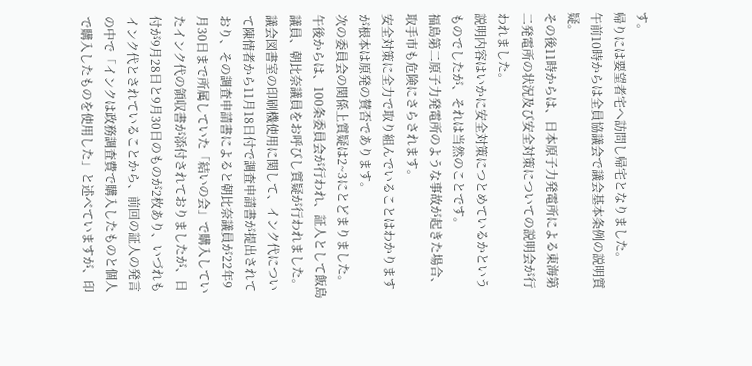す。
帰りには要望者宅へ訪問し帰宅となりました。
午前10時からは全員協議会で議会基本条例の説明質疑。
その後11時からは、日本原子力発電所による東海第二発電所の状況及び安全対策についての説明会が行われました。
説明内容はいかに安全対策につとめているかというものでしたが、それは当然のことです。
福島第二原子力発電所のような事故が起きた場合、取手市も危険にさらされます。
安全対策に全力で取り組んでいることはわかりますが根本は原発の賛否であります。
次の委員会の関係上質疑は2~3にとどまりました。
午後からは、100条委員会が行われ、証人として飯島議員、朝比奈議員をお呼びし質疑が行われました。
議会図書室の印刷機使用に関して、インク代について陳情者から11月18日付で調査申請書が提出されており、その調査申請書によると朝比奈議員が22年9月30日まで所属していた「結いの会」で購入していたインク代の領収書が添付されておりましたが、日付が9月28日と9月30日のものが2枚あり、いづれもインク代とされていることから、前回の証人の発言の中で「インクは政務調査費で購入したものと個人で購入したものを使用した」と述べていますが、印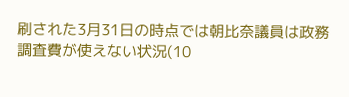刷された3月31日の時点では朝比奈議員は政務調査費が使えない状況(10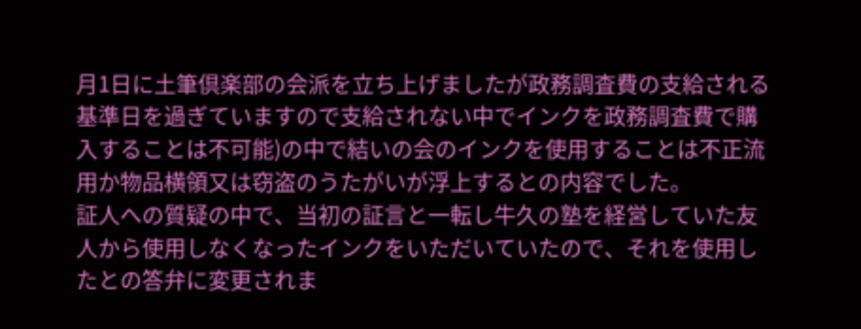月1日に土筆倶楽部の会派を立ち上げましたが政務調査費の支給される基準日を過ぎていますので支給されない中でインクを政務調査費で購入することは不可能)の中で結いの会のインクを使用することは不正流用か物品横領又は窃盗のうたがいが浮上するとの内容でした。
証人への質疑の中で、当初の証言と一転し牛久の塾を経営していた友人から使用しなくなったインクをいただいていたので、それを使用したとの答弁に変更されま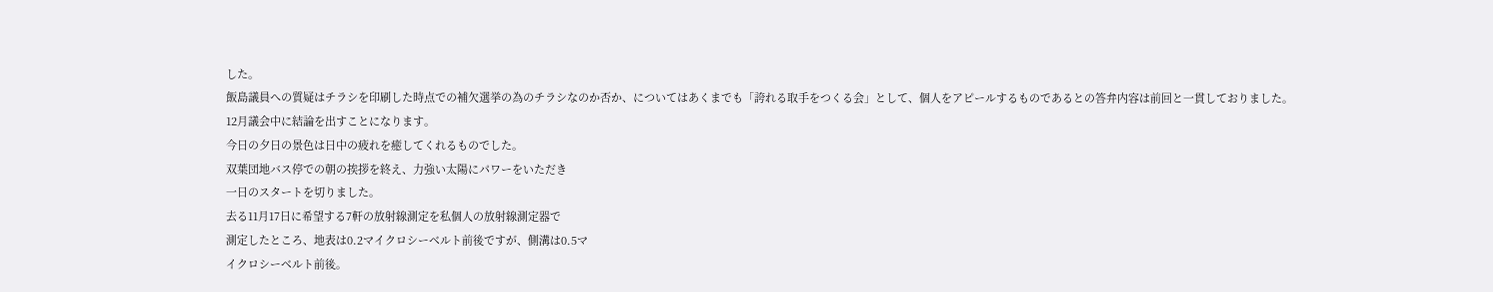した。
飯島議員への質疑はチラシを印刷した時点での補欠選挙の為のチラシなのか否か、についてはあくまでも「誇れる取手をつくる会」として、個人をアピールするものであるとの答弁内容は前回と一貫しておりました。
12月議会中に結論を出すことになります。
今日の夕日の景色は日中の疲れを癒してくれるものでした。
双葉団地バス停での朝の挨拶を終え、力強い太陽にパワーをいただき
一日のスタートを切りました。
去る11月17日に希望する7軒の放射線測定を私個人の放射線測定器で
測定したところ、地表は0.2マイクロシーベルト前後ですが、側溝は0.5マ
イクロシーベルト前後。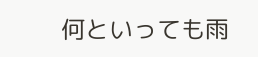何といっても雨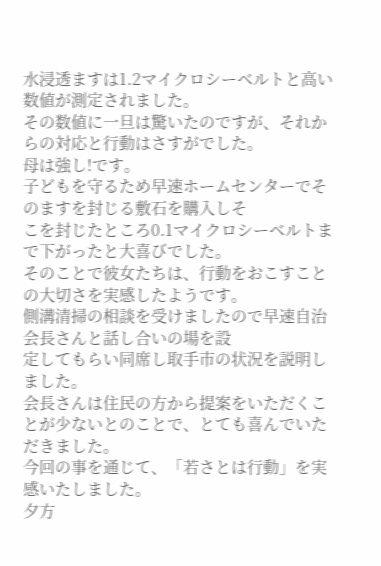水浸透ますは1.2マイクロシーベルトと高い数値が測定されました。
その数値に一旦は驚いたのですが、それからの対応と行動はさすがでした。
母は強し!です。
子どもを守るため早速ホームセンターでそのますを封じる敷石を購入しそ
こを封じたところ0.1マイクロシーベルトまで下がったと大喜びでした。
そのことで彼女たちは、行動をおこすことの大切さを実感したようです。
側溝清掃の相談を受けましたので早速自治会長さんと話し合いの場を設
定してもらい同席し取手市の状況を説明しました。
会長さんは住民の方から提案をいただくことが少ないとのことで、とても喜んでいただきました。
今回の事を通じて、「若さとは行動」を実感いたしました。
夕方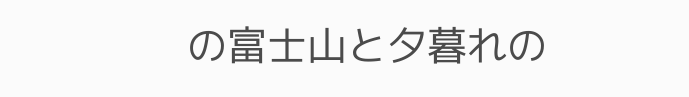の富士山と夕暮れの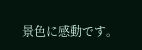景色に感動です。